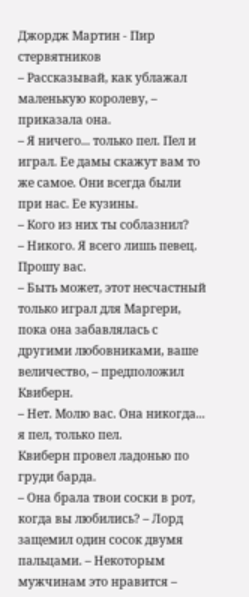Джордж Мартин - Пир стервятников
– Рассказывай, как ублажал маленькую королеву, – приказала она.
– Я ничего... только пел. Пел и играл. Ее дамы скажут вам то же самое. Они всегда были при нас. Ее кузины.
– Кого из них ты соблазнил?
– Никого. Я всего лишь певец. Прошу вас.
– Быть может, этот несчастный только играл для Маргери, пока она забавлялась с другими любовниками, ваше величество, – предположил Квиберн.
– Нет. Молю вас. Она никогда... я пел, только пел.
Квиберн провел ладонью по груди барда.
– Она брала твои соски в рот, когда вы любились? – Лорд защемил один сосок двумя пальцами. – Некоторым мужчинам это нравится –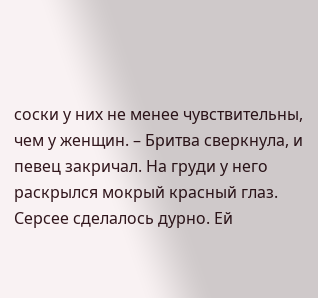соски у них не менее чувствительны, чем у женщин. – Бритва сверкнула, и певец закричал. На груди у него раскрылся мокрый красный глаз. Серсее сделалось дурно. Ей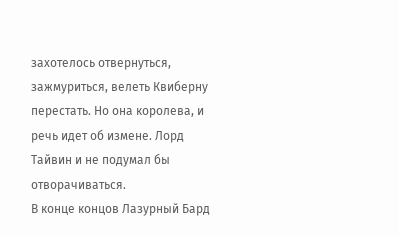захотелось отвернуться, зажмуриться, велеть Квиберну перестать. Но она королева, и речь идет об измене. Лорд Тайвин и не подумал бы отворачиваться.
В конце концов Лазурный Бард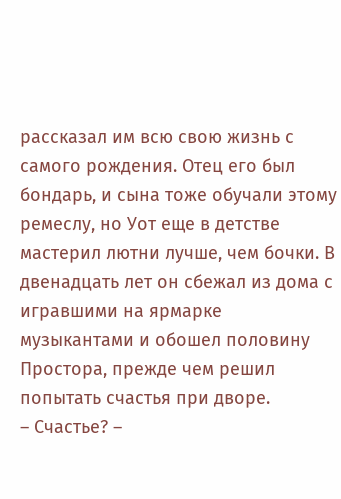рассказал им всю свою жизнь с самого рождения. Отец его был бондарь, и сына тоже обучали этому ремеслу, но Уот еще в детстве мастерил лютни лучше, чем бочки. В двенадцать лет он сбежал из дома с игравшими на ярмарке музыкантами и обошел половину Простора, прежде чем решил попытать счастья при дворе.
– Счастье? –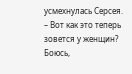усмехнулась Серсея. – Вот как это теперь зовется у женщин? Боюсь,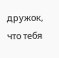дружок, что тебя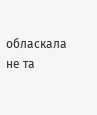обласкала не та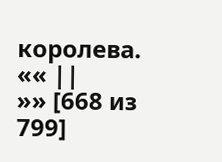королева.
«« ||
»» [668 из
799]